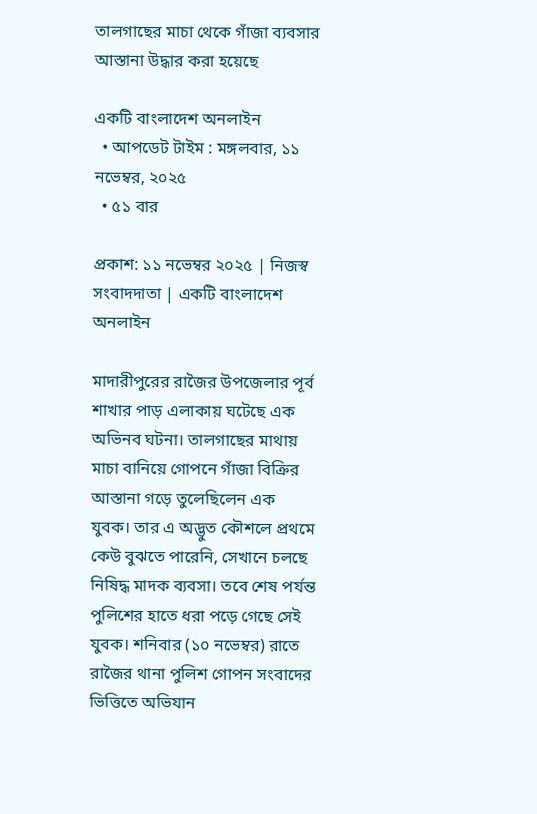তালগাছের মাচা থেকে গাঁজা ব্যবসার আস্তানা উদ্ধার করা হয়েছে

একটি বাংলাদেশ অনলাইন
  • আপডেট টাইম : মঙ্গলবার, ১১ নভেম্বর, ২০২৫
  • ৫১ বার

প্রকাশ: ১১ নভেম্বর ২০২৫ | নিজস্ব সংবাদদাতা | একটি বাংলাদেশ অনলাইন

মাদারীপুরের রাজৈর উপজেলার পূর্ব শাখার পাড় এলাকায় ঘটেছে এক অভিনব ঘটনা। তালগাছের মাথায় মাচা বানিয়ে গোপনে গাঁজা বিক্রির আস্তানা গড়ে তুলেছিলেন এক যুবক। তার এ অদ্ভুত কৌশলে প্রথমে কেউ বুঝতে পারেনি, সেখানে চলছে নিষিদ্ধ মাদক ব্যবসা। তবে শেষ পর্যন্ত পুলিশের হাতে ধরা পড়ে গেছে সেই যুবক। শনিবার (১০ নভেম্বর) রাতে রাজৈর থানা পুলিশ গোপন সংবাদের ভিত্তিতে অভিযান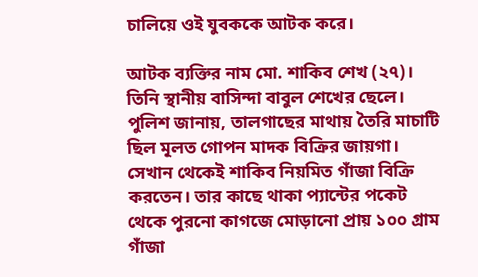চালিয়ে ওই যুবককে আটক করে।

আটক ব্যক্তির নাম মো. শাকিব শেখ (২৭)। তিনি স্থানীয় বাসিন্দা বাবুল শেখের ছেলে। পুলিশ জানায়, তালগাছের মাথায় তৈরি মাচাটি ছিল মূলত গোপন মাদক বিক্রির জায়গা। সেখান থেকেই শাকিব নিয়মিত গাঁজা বিক্রি করতেন। তার কাছে থাকা প্যান্টের পকেট থেকে পুরনো কাগজে মোড়ানো প্রায় ১০০ গ্রাম গাঁজা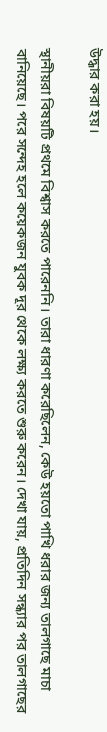উদ্ধার করা হয়।

স্থানীয়রা বিষয়টি প্রথমে বিশ্বাস করতে পারেননি। তারা ধারণা করেছিলেন, কেউ হয়তো পাখি ধরার জন্য তালগাছে মাচা বানিয়েছে। পরে সন্দেহ হলে কয়েকজন যুবক দূর থেকে লক্ষ্য করতে শুরু করেন। দেখা যায়, প্রতিদিন সন্ধ্যার পর তালগাছের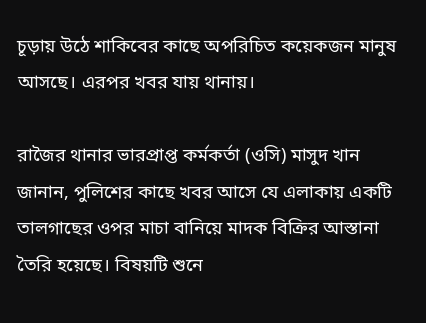চূড়ায় উঠে শাকিবের কাছে অপরিচিত কয়েকজন মানুষ আসছে। এরপর খবর যায় থানায়।

রাজৈর থানার ভারপ্রাপ্ত কর্মকর্তা (ওসি) মাসুদ খান জানান, পুলিশের কাছে খবর আসে যে এলাকায় একটি তালগাছের ওপর মাচা বানিয়ে মাদক বিক্রির আস্তানা তৈরি হয়েছে। বিষয়টি শুনে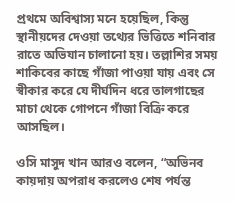প্রথমে অবিশ্বাস্য মনে হয়েছিল, কিন্তু স্থানীয়দের দেওয়া তথ্যের ভিত্তিতে শনিবার রাতে অভিযান চালানো হয়। তল্লাশির সময় শাকিবের কাছে গাঁজা পাওয়া যায় এবং সে স্বীকার করে যে দীর্ঘদিন ধরে তালগাছের মাচা থেকে গোপনে গাঁজা বিক্রি করে আসছিল।

ওসি মাসুদ খান আরও বলেন, “অভিনব কায়দায় অপরাধ করলেও শেষ পর্যন্ত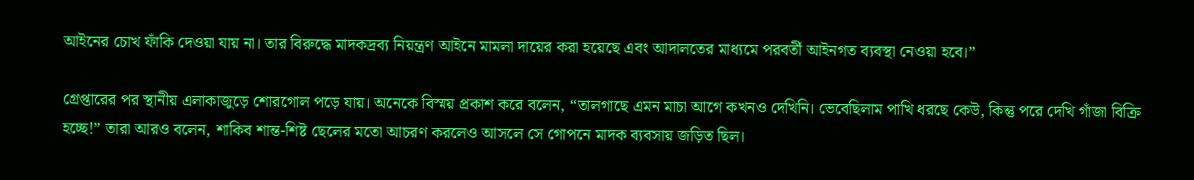আইনের চোখ ফাঁকি দেওয়া যায় না। তার বিরুদ্ধে মাদকদ্রব্য নিয়ন্ত্রণ আইনে মামলা দায়ের করা হয়েছে এবং আদালতের মাধ্যমে পরবর্তী আইনগত ব্যবস্থা নেওয়া হবে।”

গ্রেপ্তারের পর স্থানীয় এলাকাজুড়ে শোরগোল পড়ে যায়। অনেকে বিস্ময় প্রকাশ করে বলেন, “তালগাছে এমন মাচা আগে কখনও দেখিনি। ভেবেছিলাম পাখি ধরছে কেউ, কিন্তু পরে দেখি গাঁজা বিক্রি হচ্ছে!” তারা আরও বলেন, শাকিব শান্ত-শিষ্ট ছেলের মতো আচরণ করলেও আসলে সে গোপনে মাদক ব্যবসায় জড়িত ছিল।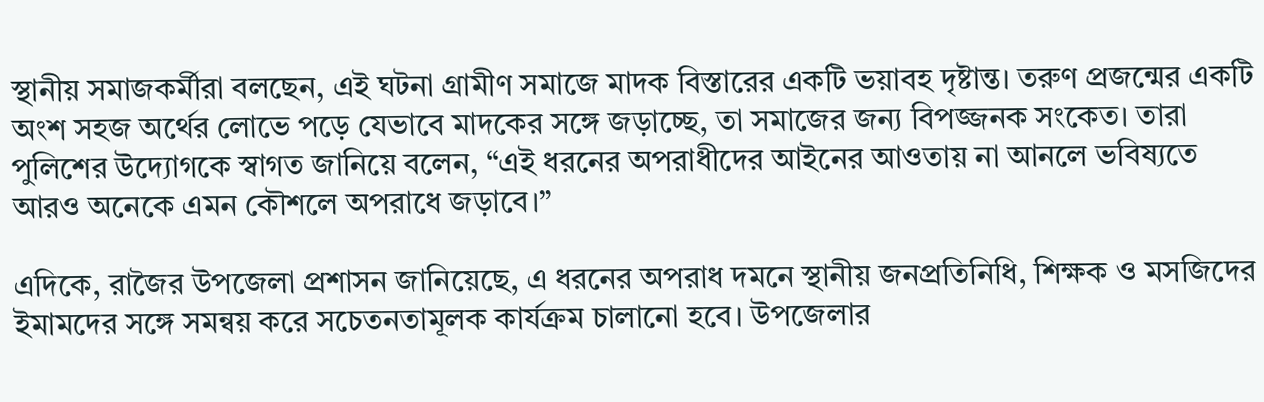স্থানীয় সমাজকর্মীরা বলছেন, এই ঘটনা গ্রামীণ সমাজে মাদক বিস্তারের একটি ভয়াবহ দৃষ্টান্ত। তরুণ প্রজন্মের একটি অংশ সহজ অর্থের লোভে পড়ে যেভাবে মাদকের সঙ্গে জড়াচ্ছে, তা সমাজের জন্য বিপজ্জনক সংকেত। তারা পুলিশের উদ্যোগকে স্বাগত জানিয়ে বলেন, “এই ধরনের অপরাধীদের আইনের আওতায় না আনলে ভবিষ্যতে আরও অনেকে এমন কৌশলে অপরাধে জড়াবে।”

এদিকে, রাজৈর উপজেলা প্রশাসন জানিয়েছে, এ ধরনের অপরাধ দমনে স্থানীয় জনপ্রতিনিধি, শিক্ষক ও মসজিদের ইমামদের সঙ্গে সমন্বয় করে সচেতনতামূলক কার্যক্রম চালানো হবে। উপজেলার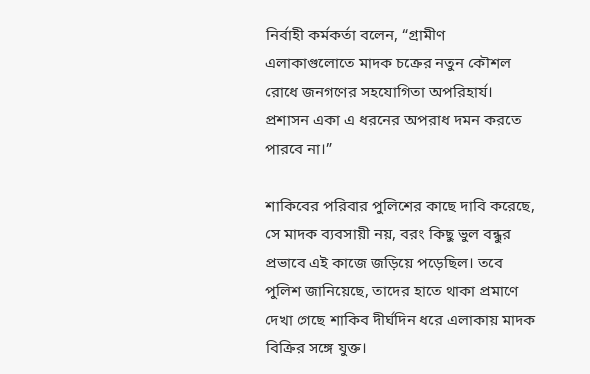নির্বাহী কর্মকর্তা বলেন, “গ্রামীণ এলাকাগুলোতে মাদক চক্রের নতুন কৌশল রোধে জনগণের সহযোগিতা অপরিহার্য। প্রশাসন একা এ ধরনের অপরাধ দমন করতে পারবে না।”

শাকিবের পরিবার পুলিশের কাছে দাবি করেছে, সে মাদক ব্যবসায়ী নয়, বরং কিছু ভুল বন্ধুর প্রভাবে এই কাজে জড়িয়ে পড়েছিল। তবে পুলিশ জানিয়েছে, তাদের হাতে থাকা প্রমাণে দেখা গেছে শাকিব দীর্ঘদিন ধরে এলাকায় মাদক বিক্রির সঙ্গে যুক্ত।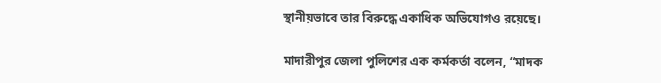স্থানীয়ভাবে তার বিরুদ্ধে একাধিক অভিযোগও রয়েছে।

মাদারীপুর জেলা পুলিশের এক কর্মকর্তা বলেন, “মাদক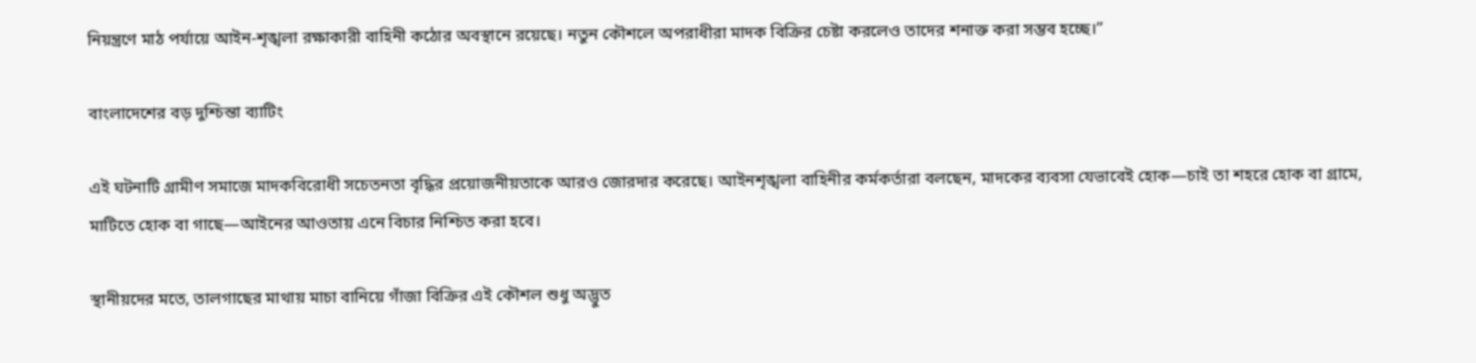নিয়ন্ত্রণে মাঠ পর্যায়ে আইন-শৃঙ্খলা রক্ষাকারী বাহিনী কঠোর অবস্থানে রয়েছে। নতুন কৌশলে অপরাধীরা মাদক বিক্রির চেষ্টা করলেও তাদের শনাক্ত করা সম্ভব হচ্ছে।”

বাংলাদেশের বড় দুশ্চিন্তা ব্যাটিং

এই ঘটনাটি গ্রামীণ সমাজে মাদকবিরোধী সচেতনতা বৃদ্ধির প্রয়োজনীয়তাকে আরও জোরদার করেছে। আইনশৃঙ্খলা বাহিনীর কর্মকর্তারা বলছেন, মাদকের ব্যবসা যেভাবেই হোক—চাই তা শহরে হোক বা গ্রামে, মাটিতে হোক বা গাছে—আইনের আওতায় এনে বিচার নিশ্চিত করা হবে।

স্থানীয়দের মতে, তালগাছের মাথায় মাচা বানিয়ে গাঁজা বিক্রির এই কৌশল শুধু অদ্ভুত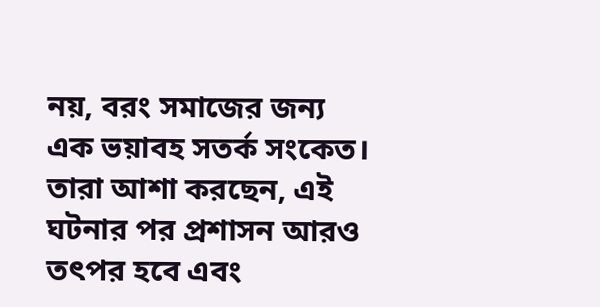নয়, বরং সমাজের জন্য এক ভয়াবহ সতর্ক সংকেত। তারা আশা করছেন, এই ঘটনার পর প্রশাসন আরও তৎপর হবে এবং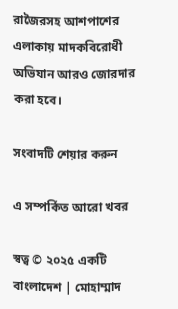রাজৈরসহ আশপাশের এলাকায় মাদকবিরোধী অভিযান আরও জোরদার করা হবে।

সংবাদটি শেয়ার করুন

এ সম্পর্কিত আরো খবর

স্বত্ব © ২০২৫ একটি বাংলাদেশ | মোহাম্মাদ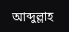আব্দুল্লাহ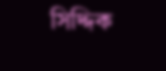সিদ্দিক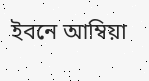ইবনে আম্বিয়া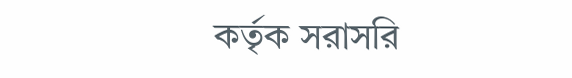কর্তৃক সরাসরি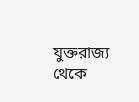যুক্তরাজ্য থেকে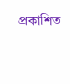প্রকাশিত